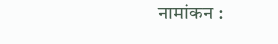नामांकन :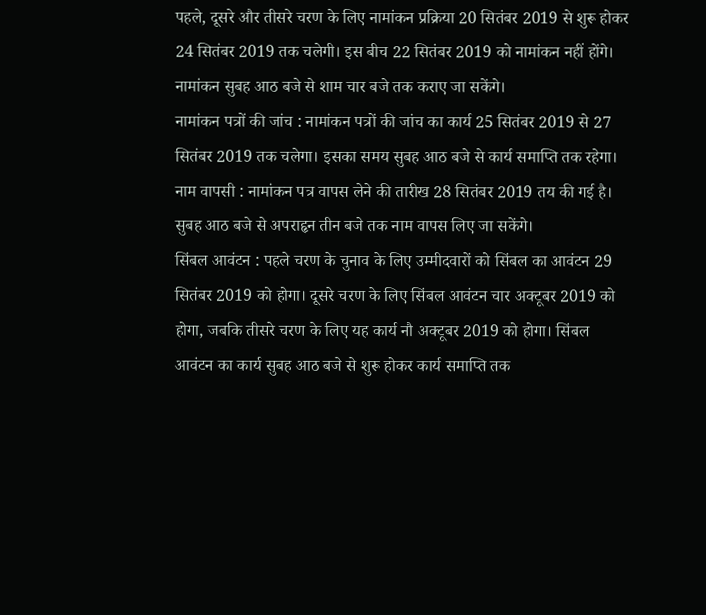पहले, दूसरे और तीसरे चरण के लिए नामांकन प्रक्रिया 20 सितंबर 2019 से शुरू होकर 24 सितंबर 2019 तक चलेगी। इस बीच 22 सितंबर 2019 को नामांकन नहीं होंगे। नामांकन सुबह आठ बजे से शाम चार बजे तक कराए जा सकेंगे।
नामांकन पत्रों की जांच : नामांकन पत्रों की जांच का कार्य 25 सितंबर 2019 से 27 सितंबर 2019 तक चलेगा। इसका समय सुबह आठ बजे से कार्य समाप्ति तक रहेगा।
नाम वापसी : नामांकन पत्र वापस लेने की तारीख 28 सितंबर 2019 तय की गई है। सुबह आठ बजे से अपराहृन तीन बजे तक नाम वापस लिए जा सकेंगे।
सिंबल आवंटन : पहले चरण के चुनाव के लिए उम्मीदवारों को सिंबल का आवंटन 29 सितंबर 2019 को होगा। दूसरे चरण के लिए सिंबल आवंटन चार अक्टूबर 2019 को होगा, जबकि तीसरे चरण के लिए यह कार्य नौ अक्टूबर 2019 को होगा। सिंबल आवंटन का कार्य सुबह आठ बजे से शुरू होकर कार्य समाप्ति तक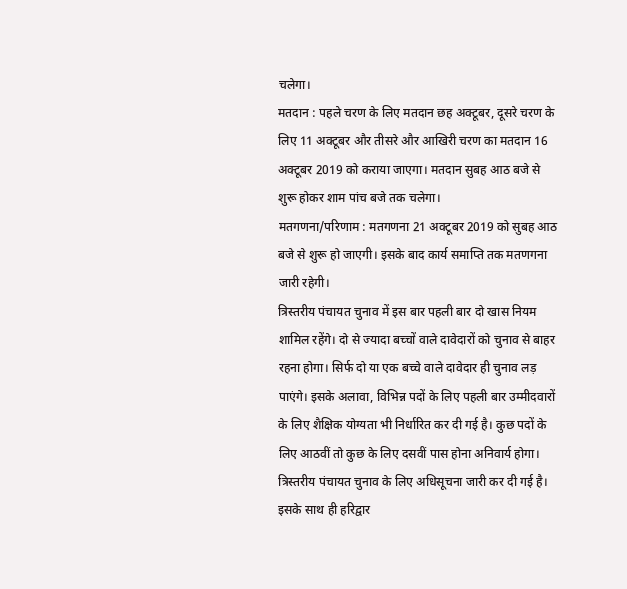चलेगा।
मतदान : पहले चरण के लिए मतदान छह अक्टूबर, दूसरे चरण के लिए 11 अक्टूबर और तीसरे और आखिरी चरण का मतदान 16 अक्टूबर 2019 को कराया जाएगा। मतदान सुबह आठ बजे से शुरू होकर शाम पांच बजे तक चलेगा।
मतगणना/परिणाम : मतगणना 21 अक्टूबर 2019 को सुबह आठ बजे से शुरू हो जाएगी। इसके बाद कार्य समाप्ति तक मतणगना जारी रहेगी।
त्रिस्तरीय पंचायत चुनाव में इस बार पहली बार दो खास नियम शामिल रहेंगे। दो से ज्यादा बच्चों वाले दावेदारों को चुनाव से बाहर रहना होगा। सिर्फ दो या एक बच्चे वाले दावेदार ही चुनाव लड़ पाएंगे। इसके अलावा, विभिन्न पदों के लिए पहली बार उम्मीदवारों के लिए शैक्षिक योग्यता भी निर्धारित कर दी गई है। कुछ पदों के लिए आठवीं तो कुछ के लिए दसवीं पास होना अनिवार्य होगा।
त्रिस्तरीय पंचायत चुनाव के लिए अधिसूचना जारी कर दी गई है। इसके साथ ही हरिद्वार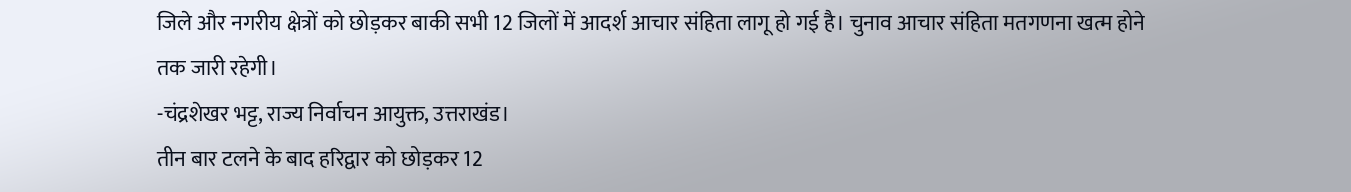जिले और नगरीय क्षेत्रों को छोड़कर बाकी सभी 12 जिलों में आदर्श आचार संहिता लागू हो गई है। चुनाव आचार संहिता मतगणना खत्म होने तक जारी रहेगी।
-चंद्रशेखर भट्ट, राज्य निर्वाचन आयुक्त, उत्तराखंड।
तीन बार टलने के बाद हरिद्वार को छोड़कर 12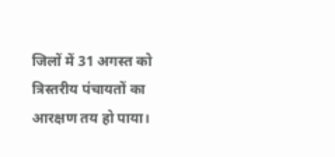जिलों में 31 अगस्त को त्रिस्तरीय पंचायतों का आरक्षण तय हो पाया।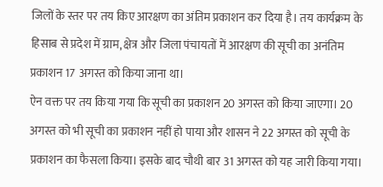जिलों के स्तर पर तय किए आरक्षण का अंतिम प्रकाशन कर दिया है। तय कार्यक्रम के हिसाब से प्रदेश में ग्राम, क्षेत्र और जिला पंचायतों में आरक्षण की सूची का अनंतिम प्रकाशन 17 अगस्त को किया जाना था।
ऐन वक्त पर तय किया गया कि सूची का प्रकाशन 20 अगस्त को किया जाएगा। 20 अगस्त को भी सूची का प्रकाशन नहीं हो पाया और शासन ने 22 अगस्त को सूची के प्रकाशन का फैसला किया। इसके बाद चौथी बार 31 अगस्त को यह जारी किया गया।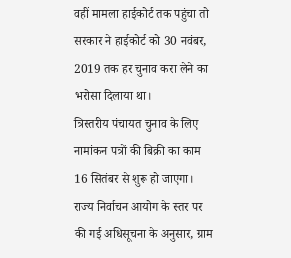वहीं मामला हाईकोर्ट तक पहुंचा तो सरकार ने हाईकोर्ट को 30 नवंबर, 2019 तक हर चुनाव करा लेने का भरोसा दिलाया था।
त्रिस्तरीय पंचायत चुनाव के लिए नामांकन पत्रों की बिक्री का काम 16 सितंबर से शुरू हो जाएगा। राज्य निर्वाचन आयोग के स्तर पर की गई अधिसूचना के अनुसार, ग्राम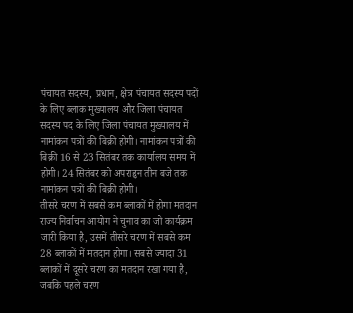पंचायत सदस्य, प्रधान, क्षेत्र पंचायत सदस्य पदों के लिए ब्लाक मुख्यालय और जिला पंचायत सदस्य पद के लिए जिला पंचायत मुख्यालय में नामांकन पत्रों की बिक्री होगी। नामांकन पत्रों की बिक्री 16 से 23 सितंबर तक कार्यालय समय में होगी। 24 सितंबर को अपराहृन तीन बजे तक नामांकन पत्रों की बिक्री होगी।
तीसरे चरण में सबसे कम ब्लाकों में होगा मतदान
राज्य निर्वाचन आयोग ने चुनाव का जो कार्यक्रम जारी किया है, उसमें तीसरे चरण में सबसे कम 28 ब्लाकों में मतदान होगा। सबसे ज्यादा 31 ब्लाकों में दूसरे चरण का मतदान रखा गया है, जबकि पहले चरण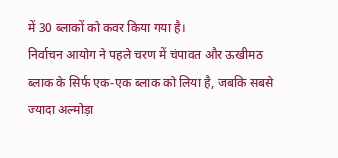में 30 ब्लाकों को कवर किया गया है।
निर्वाचन आयोग ने पहले चरण में चंपावत और ऊखीमठ ब्लाक के सिर्फ एक-एक ब्लाक को लिया है, जबकि सबसे ज्यादा अल्मोड़ा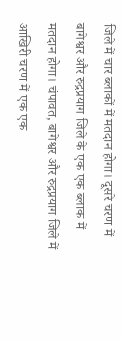जिले में चार ब्लाकों में मतदान होगा। दूसरे चरण में बागेश्वर और रुद्रप्रयाग जिले के एक एक ब्लाक में मतदान होगा। चंपावत, बागेश्वर और रुद्रप्रयाग जिले में आखिरी चरण में एक एक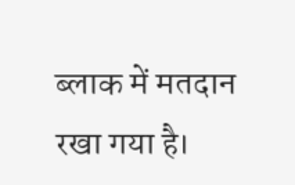ब्लाक में मतदान रखा गया है।